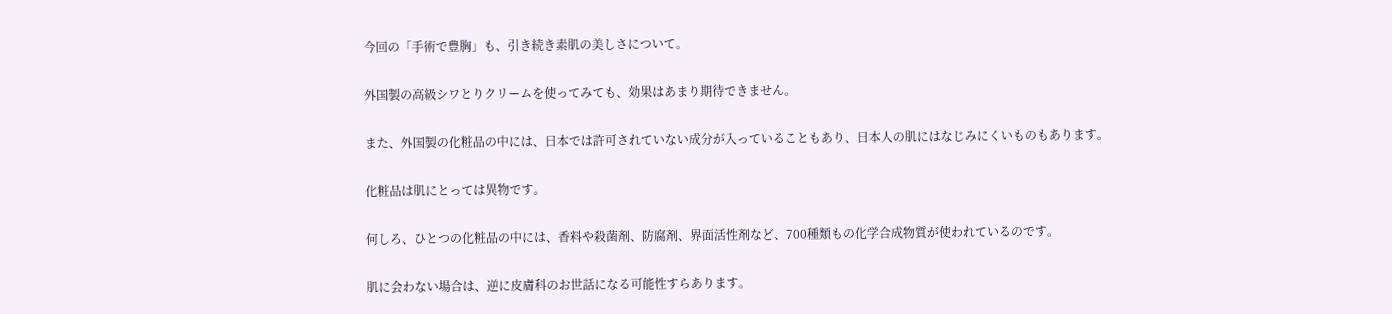今回の「手術で豊胸」も、引き続き素肌の美しさについて。


外国製の高級シワとりクリームを使ってみても、効果はあまり期待できません。


また、外国製の化粧品の中には、日本では許可されていない成分が入っていることもあり、日本人の肌にはなじみにくいものもあります。


化粧品は肌にとっては異物です。


何しろ、ひとつの化粧品の中には、香料や殺菌剤、防腐剤、界面活性剤など、700種類もの化学合成物質が使われているのです。


肌に会わない場合は、逆に皮膚科のお世話になる可能性すらあります。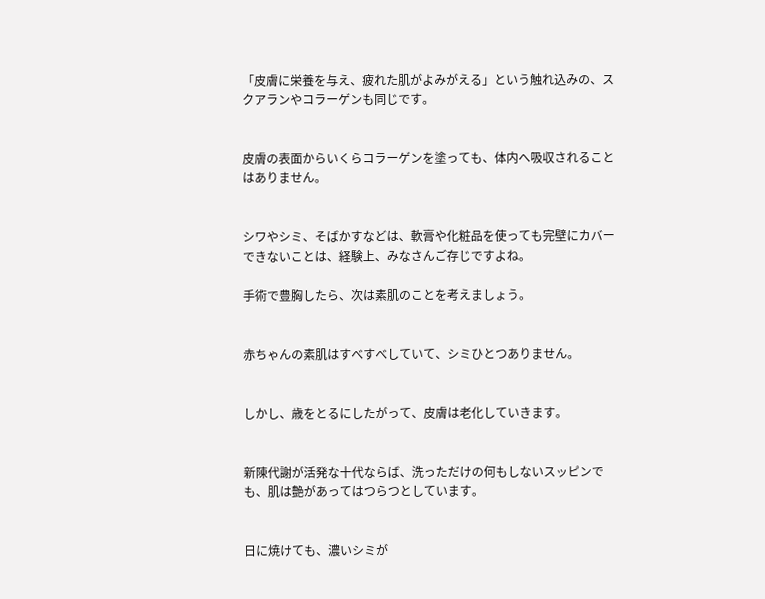「皮膚に栄養を与え、疲れた肌がよみがえる」という触れ込みの、スクアランやコラーゲンも同じです。


皮膚の表面からいくらコラーゲンを塗っても、体内へ吸収されることはありません。


シワやシミ、そばかすなどは、軟膏や化粧品を使っても完壁にカバーできないことは、経験上、みなさんご存じですよね。

手術で豊胸したら、次は素肌のことを考えましょう。


赤ちゃんの素肌はすべすべしていて、シミひとつありません。


しかし、歳をとるにしたがって、皮膚は老化していきます。


新陳代謝が活発な十代ならば、洗っただけの何もしないスッピンでも、肌は艶があってはつらつとしています。


日に焼けても、濃いシミが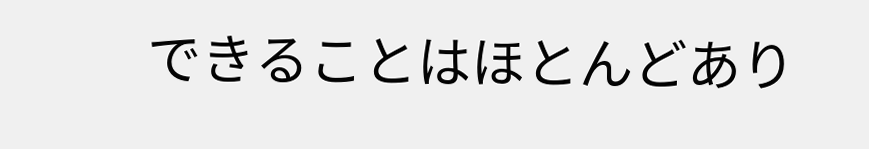できることはほとんどあり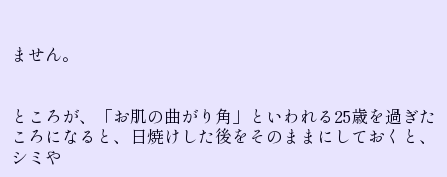ません。


ところが、「お肌の曲がり角」といわれる25歳を過ぎたころになると、日焼けした後をそのままにしておくと、シミや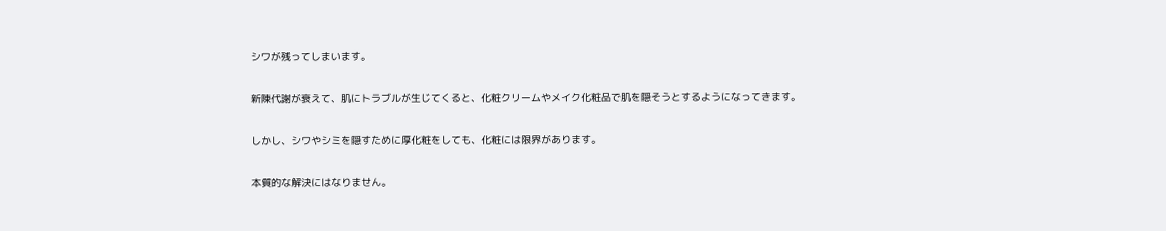シワが残ってしまいます。


新陳代謝が衰えて、肌にトラブルが生じてくると、化粧クリームやメイク化粧品で肌を隠そうとするようになってきます。


しかし、シワやシミを隠すために厚化粧をしても、化粧には限界があります。


本質的な解決にはなりません。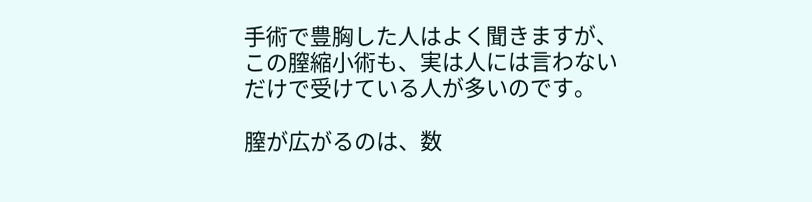手術で豊胸した人はよく聞きますが、この膣縮小術も、実は人には言わないだけで受けている人が多いのです。

膣が広がるのは、数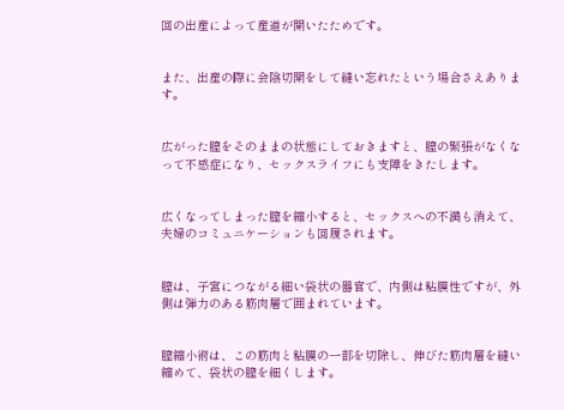回の出産によって産道が開いたためです。


また、出産の際に会陰切開をして縫い忘れたという場合さえあります。


広がった膣をそのままの状態にしておきますと、膣の緊張がなくなって不感症になり、セックスライフにも支障をきたします。


広くなってしまった膣を縮小すると、セックスへの不満も消えて、夫婦のコミュニケーションも回履されます。


膣は、子宮につながる細い袋状の器官で、内側は粘膜性ですが、外側は弾力のある筋肉層で囲まれています。


膣縮小術は、この筋肉と粘膜の一部を切除し、伸びた筋肉層を縫い縮めて、袋状の膣を細くします。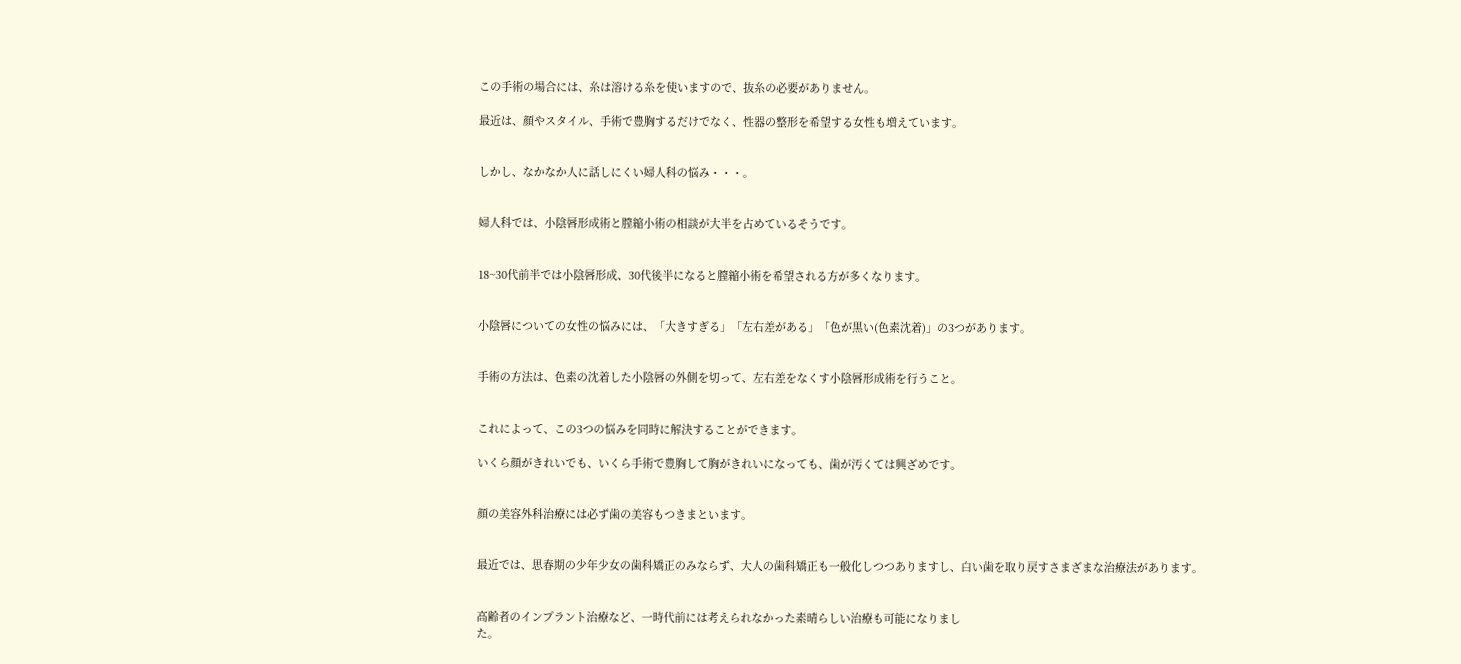この手術の場合には、糸は溶ける糸を使いますので、抜糸の必要がありません。

最近は、顔やスタイル、手術で豊胸するだけでなく、性器の整形を希望する女性も増えています。


しかし、なかなか人に話しにくい婦人科の悩み・・・。


婦人科では、小陰唇形成術と膣縮小術の相談が大半を占めているそうです。


18~30代前半では小陰唇形成、30代後半になると膣縮小術を希望される方が多くなります。


小陰唇についての女性の悩みには、「大きすぎる」「左右差がある」「色が黒い(色素沈着)」の3つがあります。


手術の方法は、色素の沈着した小陰唇の外側を切って、左右差をなくす小陰唇形成術を行うこと。


これによって、この3つの悩みを同時に解決することができます。

いくら顔がきれいでも、いくら手術で豊胸して胸がきれいになっても、歯が汚くては興ざめです。


顔の美容外科治療には必ず歯の美容もつきまといます。


最近では、思春期の少年少女の歯科矯正のみならず、大人の歯科矯正も一般化しつつありますし、白い歯を取り戻すさまざまな治療法があります。


高齢者のインプラント治療など、一時代前には考えられなかった素晴らしい治療も可能になりまし
た。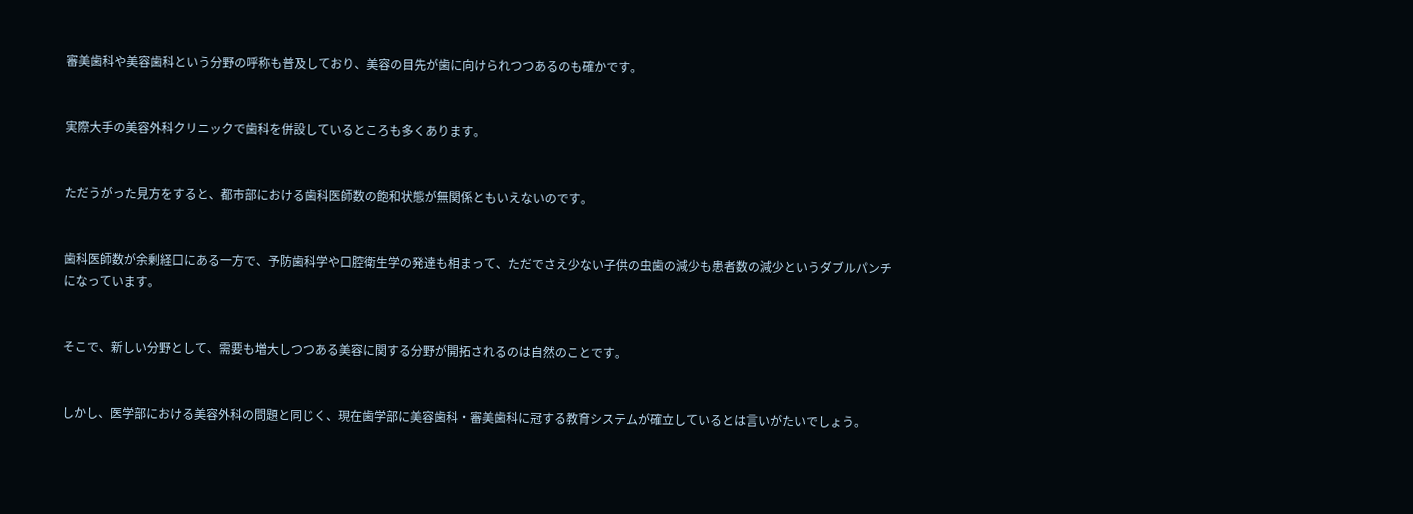審美歯科や美容歯科という分野の呼称も普及しており、美容の目先が歯に向けられつつあるのも確かです。


実際大手の美容外科クリニックで歯科を併設しているところも多くあります。


ただうがった見方をすると、都市部における歯科医師数の飽和状態が無関係ともいえないのです。


歯科医師数が余剰経口にある一方で、予防歯科学や口腔衛生学の発達も相まって、ただでさえ少ない子供の虫歯の減少も患者数の減少というダブルパンチになっています。


そこで、新しい分野として、需要も増大しつつある美容に関する分野が開拓されるのは自然のことです。


しかし、医学部における美容外科の問題と同じく、現在歯学部に美容歯科・審美歯科に冠する教育システムが確立しているとは言いがたいでしょう。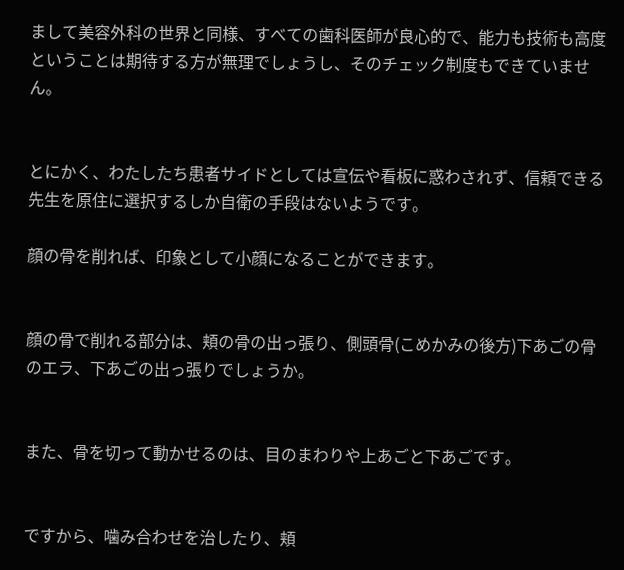まして美容外科の世界と同様、すべての歯科医師が良心的で、能力も技術も高度ということは期待する方が無理でしょうし、そのチェック制度もできていません。


とにかく、わたしたち患者サイドとしては宣伝や看板に惑わされず、信頼できる先生を原住に選択するしか自衛の手段はないようです。

顔の骨を削れば、印象として小顔になることができます。


顔の骨で削れる部分は、頬の骨の出っ張り、側頭骨(こめかみの後方)下あごの骨のエラ、下あごの出っ張りでしょうか。


また、骨を切って動かせるのは、目のまわりや上あごと下あごです。


ですから、噛み合わせを治したり、頬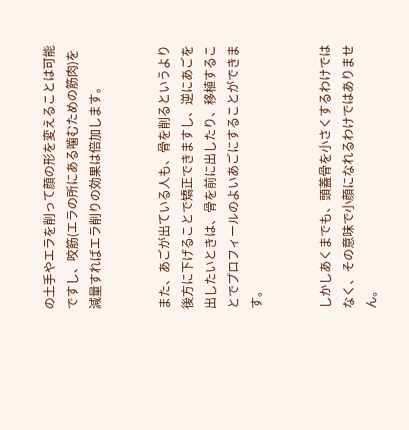の土手やエラを削って顔の形を変えることは可能ですし、咬筋(エラの所にある噛むための筋肉)を減量すればエラ削りの効果は倍加します。


また、あごが出ている人も、骨を削るというより後方に下げることで矯正できますし、逆にあごを出したいときは、骨を前に出したり、移植することでプロフィールのよいあごにすることができます。


しかしあくまでも、頭蓋骨を小さくするわけではなく、その意味で小顔になれるわけではありません。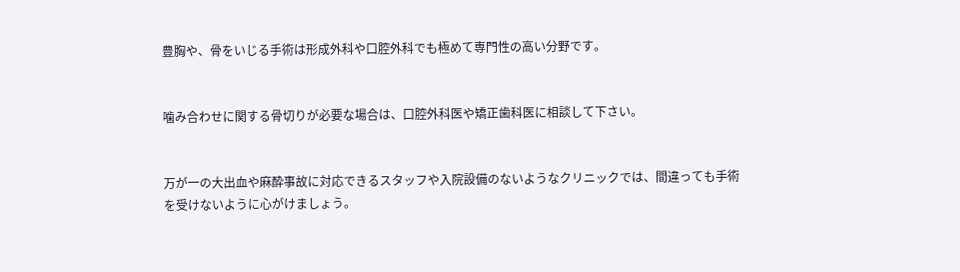豊胸や、骨をいじる手術は形成外科や口腔外科でも極めて専門性の高い分野です。


噛み合わせに関する骨切りが必要な場合は、口腔外科医や矯正歯科医に相談して下さい。


万が一の大出血や麻酔事故に対応できるスタッフや入院設備のないようなクリニックでは、間違っても手術を受けないように心がけましょう。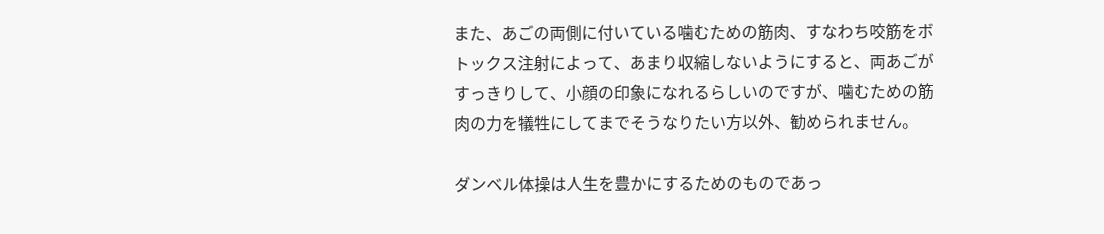また、あごの両側に付いている噛むための筋肉、すなわち咬筋をボトックス注射によって、あまり収縮しないようにすると、両あごがすっきりして、小顔の印象になれるらしいのですが、噛むための筋肉の力を犠牲にしてまでそうなりたい方以外、勧められません。

ダンベル体操は人生を豊かにするためのものであっ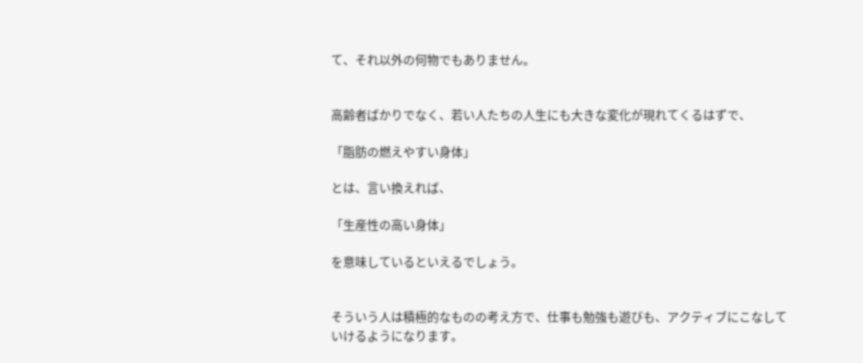て、それ以外の何物でもありません。


高齢者ばかりでなく、若い人たちの人生にも大きな変化が現れてくるはずで、

「脂肪の燃えやすい身体」

とは、言い換えれば、

「生産性の高い身体」

を意味しているといえるでしょう。


そういう人は積極的なものの考え方で、仕事も勉強も遊びも、アクティブにこなしていけるようになります。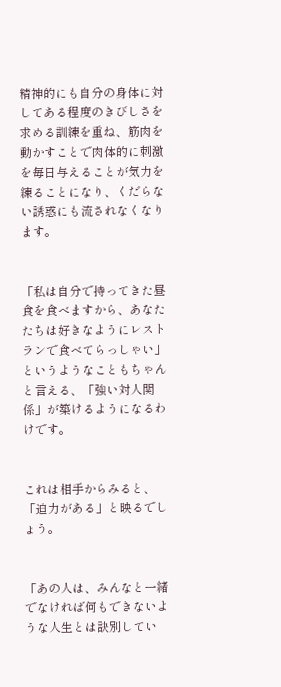精神的にも自分の身体に対してある程度のきびしさを求める訓練を重ね、筋肉を動かすことで肉体的に刺激を毎日与えることが気力を練ることになり、くだらない誘惑にも流されなくなります。


「私は自分で持ってきた昼食を食べますから、あなたたちは好きなようにレストランで食べてらっしゃい」というようなこともちゃんと言える、「強い対人関係」が築けるようになるわけです。


これは相手からみると、「迫力がある」と映るでしょう。


「あの人は、みんなと一緒でなければ何もできないような人生とは訣別してい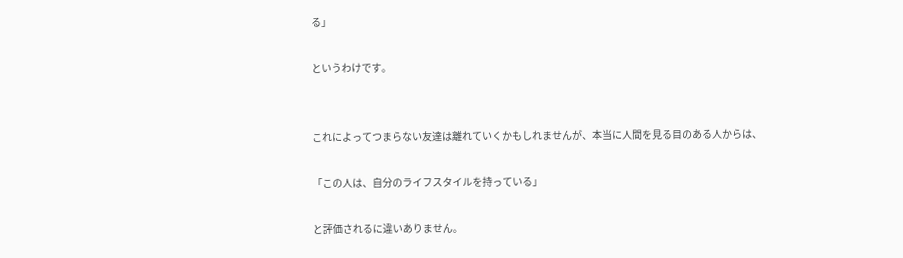る」

というわけです。


これによってつまらない友達は離れていくかもしれませんが、本当に人間を見る目のある人からは、

「この人は、自分のライフスタイルを持っている」

と評価されるに違いありません。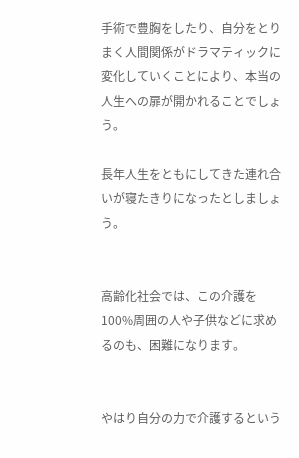手術で豊胸をしたり、自分をとりまく人間関係がドラマティックに変化していくことにより、本当の人生への扉が開かれることでしょう。

長年人生をともにしてきた連れ合いが寝たきりになったとしましょう。


高齢化社会では、この介護を100%周囲の人や子供などに求めるのも、困難になります。


やはり自分の力で介護するという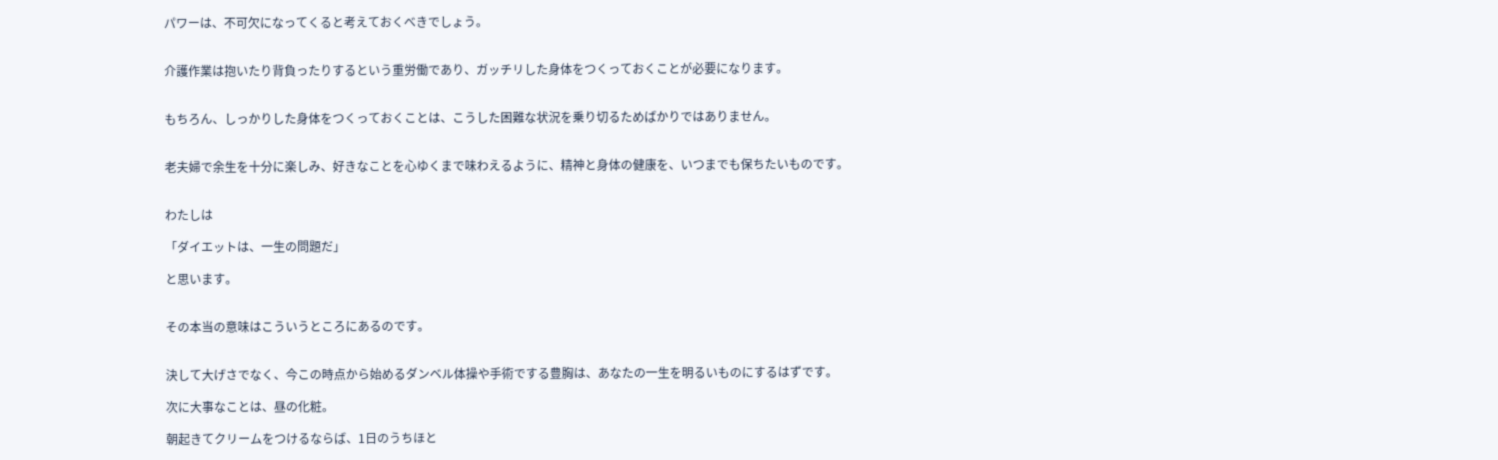パワーは、不可欠になってくると考えておくべきでしょう。


介護作業は抱いたり背負ったりするという重労働であり、ガッチリした身体をつくっておくことが必要になります。


もちろん、しっかりした身体をつくっておくことは、こうした困難な状況を乗り切るためばかりではありません。


老夫婦で余生を十分に楽しみ、好きなことを心ゆくまで味わえるように、精神と身体の健康を、いつまでも保ちたいものです。


わたしは

「ダイエットは、一生の問題だ」

と思います。


その本当の意味はこういうところにあるのです。


決して大げさでなく、今この時点から始めるダンベル体操や手術でする豊胸は、あなたの一生を明るいものにするはずです。

次に大事なことは、昼の化粧。

朝起きてクリームをつけるならば、1日のうちほと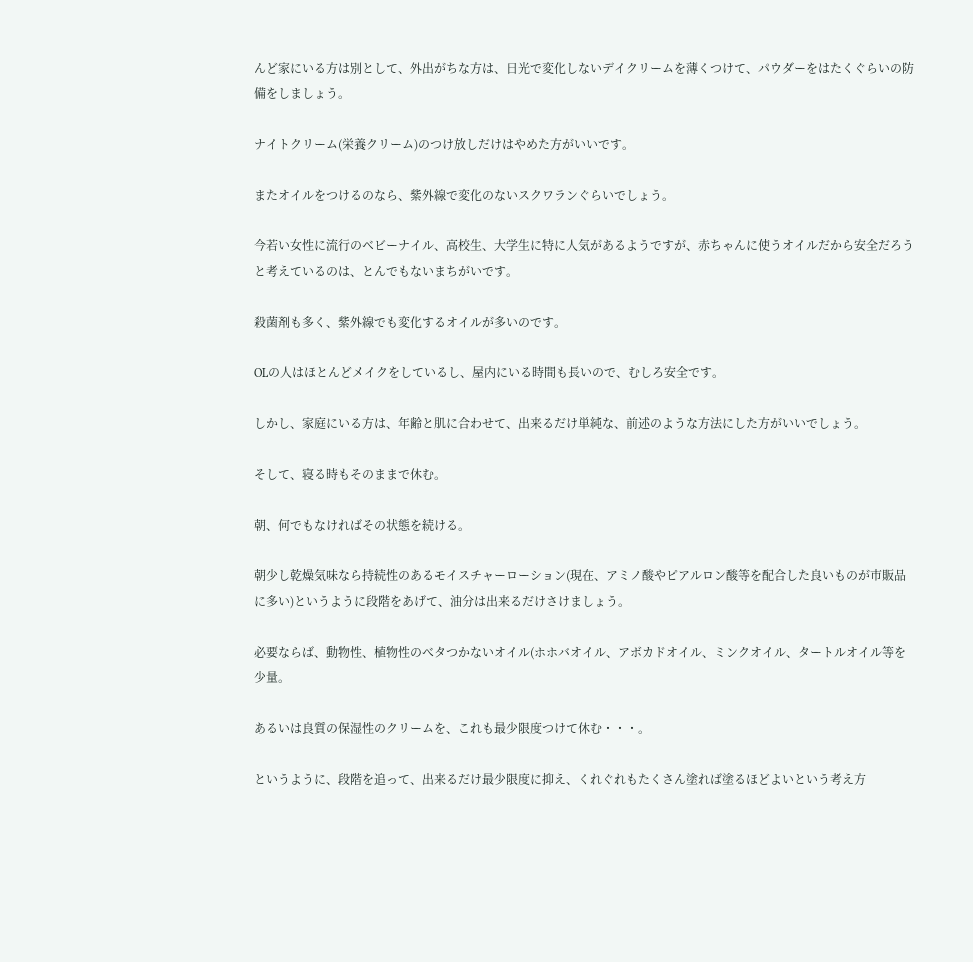んど家にいる方は別として、外出がちな方は、日光で変化しないデイクリームを薄くつけて、パウダーをはたくぐらいの防備をしましょう。

ナイトクリーム(栄養クリーム)のつけ放しだけはやめた方がいいです。

またオイルをつけるのなら、紫外線で変化のないスクワランぐらいでしょう。

今若い女性に流行のベビーナイル、高校生、大学生に特に人気があるようですが、赤ちゃんに使うオイルだから安全だろうと考えているのは、とんでもないまちがいです。

殺菌剤も多く、紫外線でも変化するオイルが多いのです。

OLの人はほとんどメイクをしているし、屋内にいる時間も長いので、むしろ安全です。

しかし、家庭にいる方は、年齢と肌に合わせて、出来るだけ単純な、前述のような方法にした方がいいでしょう。

そして、寝る時もそのままで休む。

朝、何でもなければその状態を続ける。

朝少し乾燥気味なら持続性のあるモイスチャーローション(現在、アミノ酸やピアルロン酸等を配合した良いものが市販品に多い)というように段階をあげて、油分は出来るだけさけましょう。

必要ならば、動物性、植物性のべタつかないオイル(ホホバオイル、アボカドオイル、ミンクオイル、タートルオイル等を少量。

あるいは良質の保湿性のクリームを、これも最少限度つけて休む・・・。

というように、段階を追って、出来るだけ最少限度に抑え、くれぐれもたくさん塗れば塗るほどよいという考え方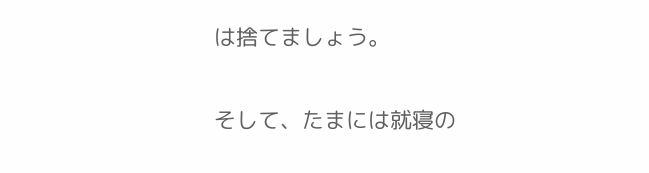は捨てましょう。

そして、たまには就寝の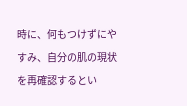時に、何もつけずにやすみ、自分の肌の現状を再確認するとい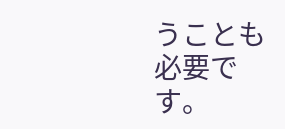うことも必要です。